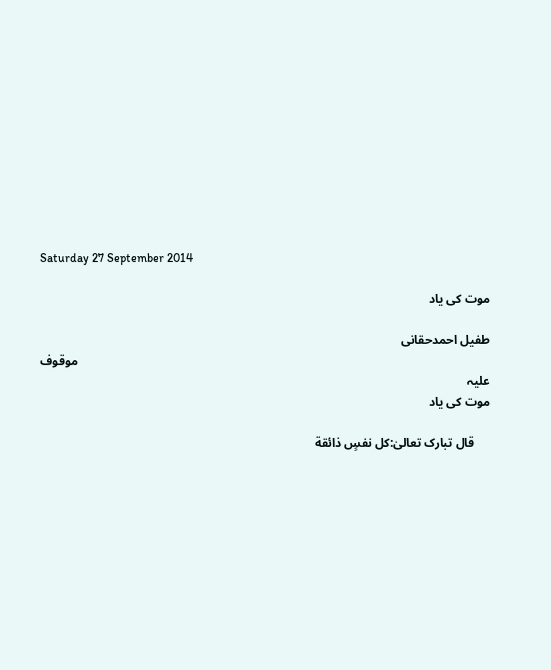Saturday 27 September 2014

موت کی یاد

طفیل احمدحقانی
                                                                                                                                    موقوف علیہ
موت کی یاد

     قال تبارک تعالیٰ:کل نفسٍ ذائقة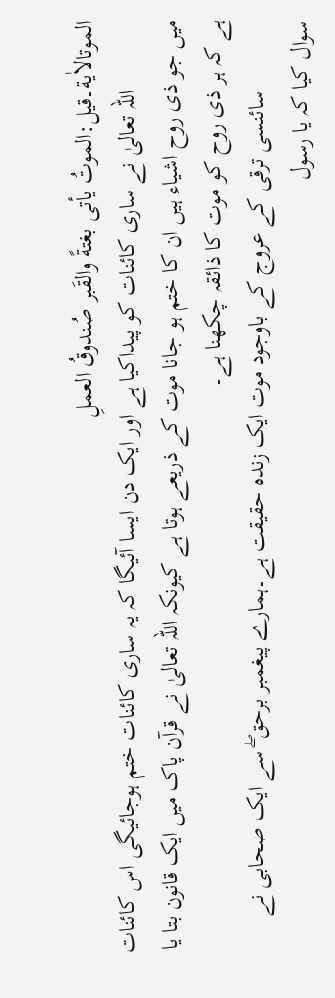الموتالاٰیة۔قیل:الموتُ یأتی بغتةً والقَبر صُندوقُ العملِ
            اللہ تعالیٰ نے ساری کائنات کو پیداکیا ہے اور ایک دن ایسا آئیگا کہ یہ ساری کائنات ختم ہوجائیگی اس کائنات میں جو ذی روح اشیاء ہیں ان کا ختم ہو جانا موت کے ذریعے ہوتا ہے کیونکہ اللہ تعالیٰ نے قرآن پاک میں ایک قانون بتا یا ہے کہ ہر ذی روح کو موت کا ذائقہ چکھنا ہے۔
            سائنسی ترقی کے عروج کے باوجود موت ایک زندہ حقیقت ہے۔ہمارے پیغمبر برحق ۖ سے ایک صحابی نے سوال کیا کہ یا رسول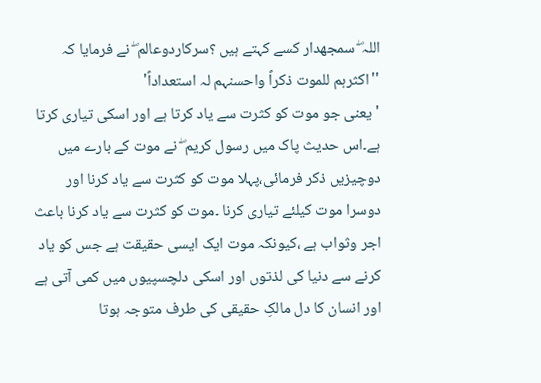اللہ ۖ سمجھدار کسے کہتے ہیں ؟سرکاردوعالم ۖ نے فرمایا کہ
''اکثرہم للموت ذکراً واحسنہم لہ استعداداً'
'یعنی جو موت کو کثرت سے یاد کرتا ہے اور اسکی تیاری کرتا ہے۔اس حدیث پاک میں رسول کریم ۖ نے موت کے بارے میں دوچیزیں ذکر فرمائی،پہلا موت کو کثرت سے یاد کرنا اور دوسرا موت کیلئے تیاری کرنا ۔موت کو کثرت سے یاد کرنا باعث اجر وثواب ہے ،کیونکہ موت ایک ایسی حقیقت ہے جس کو یاد کرنے سے دنیا کی لذتوں اور اسکی دلچسپیوں میں کمی آتی ہے اور انسان کا دل مالکِ حقیقی کی طرف متوجہ ہوتا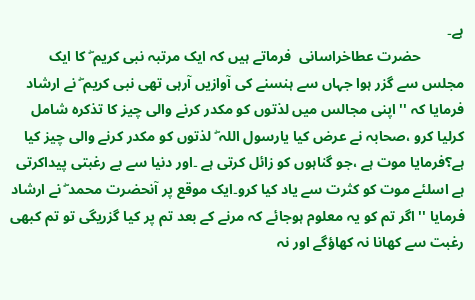ہے۔
            حضرت عطاخراسانی  فرماتے ہیں کہ ایک مرتبہ نبی کریم ۖ کا ایک مجلس سے گزر ہوا جہاں سے ہنسنے کی آوازیں آرہی تھی نبی کریم ۖ نے ارشاد فرمایا کہ ''اپنی مجالس میں لذتوں کو مکدر کرنے والی چیز کا تذکرہ شامل کرلیا کرو ،صحابہ نے عرض کیا یارسول اللہ ۖ لذتوں کو مکدر کرنے والی چیز کیا ہے؟فرمایا موت ہے ،جو گناہوں کو زائل کرتی ہے ۔اور دنیا سے بے رغبتی پیداکرتی ہے اسلئے موت کو کثرت سے یاد کیا کرو۔ایک موقع پر آنحضرت محمد ۖ نے ارشاد فرمایا ''اگر تم کو یہ معلوم ہوجائے کہ مرنے کے بعد تم پر کیا گزریگی تو تم کبھی رغبت سے کھانا نہ کھاؤگے اور نہ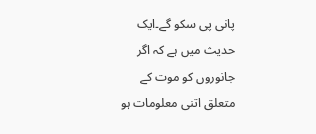پانی پی سکو گے۔ایک حدیث میں ہے کہ اگر جانوروں کو موت کے متعلق اتنی معلومات ہو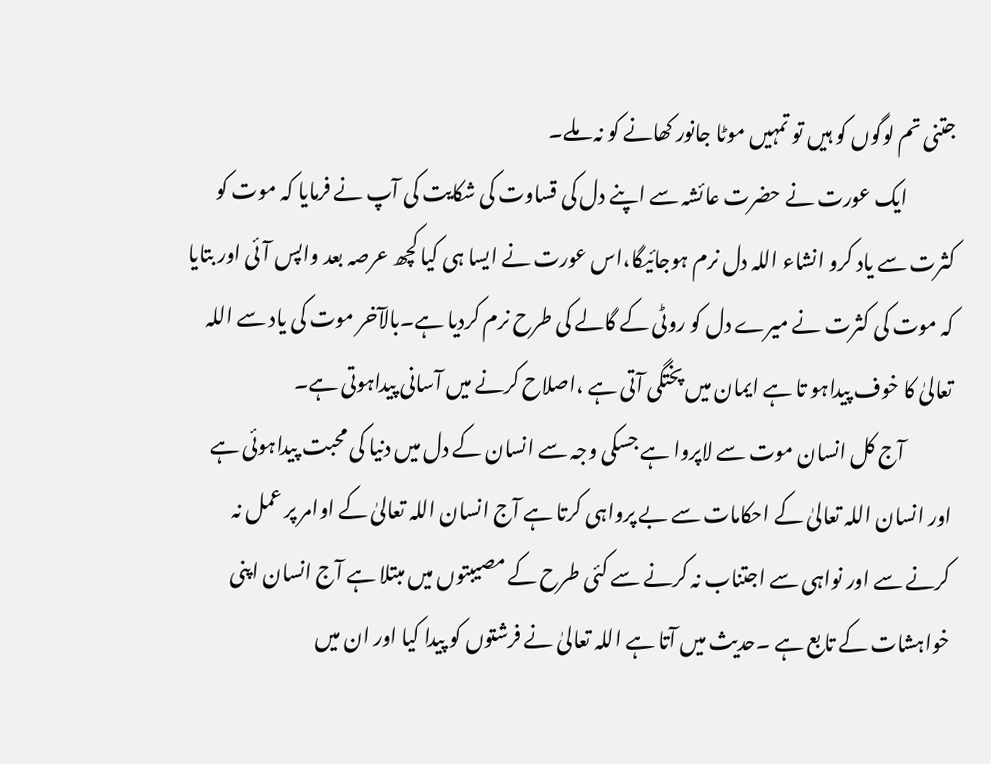جتنی تم لوگوں کو ہیں تو تمہیں موٹا جانور کھانے کو نہ ملے۔
            ایک عورت نے حضرت عائشہ سے اپنے دل کی قساوت کی شکایت کی آپ نے فرمایا کہ موت کو کثرت سے یاد کرو انشاء اللہ دل نرم ہوجائیگا،اس عورت نے ایسا ہی کیا کچھ عرصہ بعد واپس آئی اور بتایا کہ موت کی کثرت نے میرے دل کو روٹی کے گالے کی طرح نرم کردیا ہے۔بالآخر موت کی یاد سے اللہ تعالیٰ کا خوف پیداہو تا ہے ایمان میں پختگی آتی ہے ،اصلاح کرنے میں آسانی پیداہوتی ہے۔
            آج کل انسان موت سے لاپروا ہے جسکی وجہ سے انسان کے دل میں دنیا کی محبت پیداہوئی ہے اور انسان اللہ تعالیٰ کے احکامات سے بے پرواہی کرتا ہے آج انسان اللہ تعالیٰ کے اوامر پر عمل نہ کرنے سے اور نواہی سے اجتناب نہ کرنے سے کئی طرح کے مصیبتوں میں مبتلا ہے آج انسان اپنی خواہشات کے تابع ہے ۔حدیث میں آتا ہے اللہ تعالیٰ نے فرشتوں کو پیدا کیا اور ان میں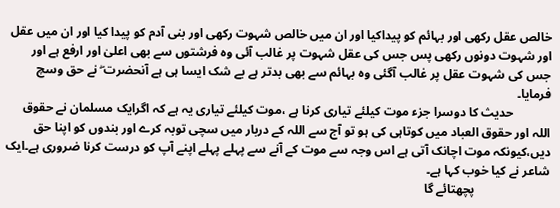خالص عقل رکھی اور بہائم کو پیداکیا اور ان میں خالص شہوت رکھی اور بنی آدم کو پیدا کیا اور ان میں عقل اور شہوت دونوں رکھی پس جس کی عقل شہوت پر غالب آئی وہ فرشتوں سے بھی اعلیٰ اور ارفع ہے اور جس کی شہوت عقل پر غالب آگئی وہ بہائم سے بھی بدتر ہے بے شک ایسا ہی ہے آنحضرت ۖ نے حق وسچ فرمایا۔
            حدیث کا دوسرا جزء موت کیلئے تیاری کرنا ہے ،موت کیلئے تیاری یہ ہے کہ اگرایک مسلمان نے حقوق اللہ اور حقوق العباد میں کوتاہی کی ہو تو آج سے اللہ کے دربار میں سچی توبہ کرے اور بندوں کو اپنا حق دیں،کیونکہ موت اچانک آتی ہے اس وجہ سے موت کے آنے سے پہلے پہلے اپنے آپ کو درست کرنا ضروری ہے۔ایک شاعر نے کیا خوب کہا ہے۔
                        پچھتائے گا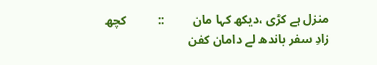منزل ہے کڑی ،دیکھ کہا مان         ::          کچھ زادِ سفر باندھ لے دامان کفن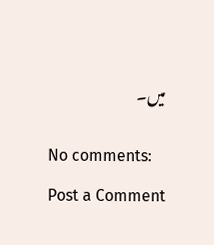میں۔


No comments:

Post a Comment